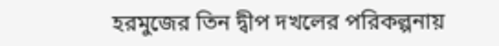হরমুজের তিন দ্বীপ দখলের পরিকল্পনায়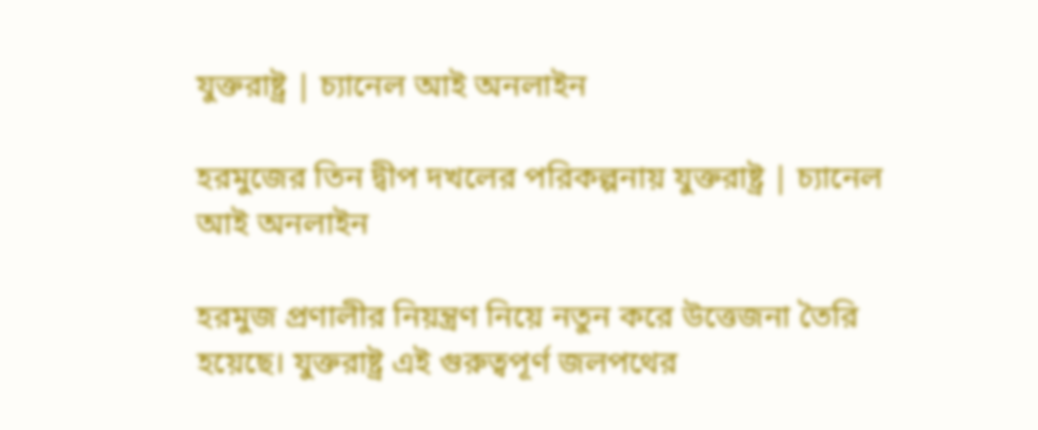যুক্তরাষ্ট্র | চ্যানেল আই অনলাইন

হরমুজের তিন দ্বীপ দখলের পরিকল্পনায় যুক্তরাষ্ট্র | চ্যানেল আই অনলাইন

হরমুজ প্রণালীর নিয়ন্ত্রণ নিয়ে নতুন করে উত্তেজনা তৈরি হয়েছে। যুক্তরাষ্ট্র এই গুরুত্বপূর্ণ জলপথের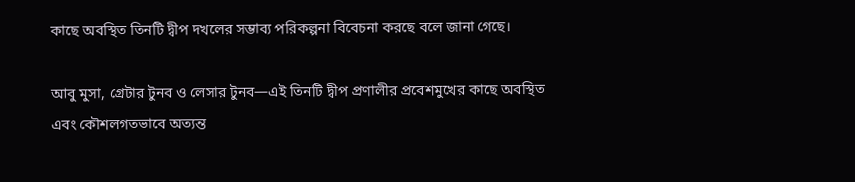কাছে অবস্থিত তিনটি দ্বীপ দখলের সম্ভাব্য পরিকল্পনা বিবেচনা করছে বলে জানা গেছে।

আবু মুসা, গ্রেটার টুনব ও লেসার টুনব—এই তিনটি দ্বীপ প্রণালীর প্রবেশমুখের কাছে অবস্থিত এবং কৌশলগতভাবে অত্যন্ত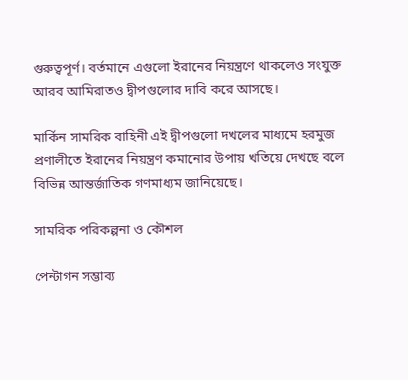গুরুত্বপূর্ণ। বর্তমানে এগুলো ইরানের নিয়ন্ত্রণে থাকলেও সংযুক্ত আরব আমিরাতও দ্বীপগুলোর দাবি করে আসছে।

মার্কিন সামরিক বাহিনী এই দ্বীপগুলো দখলের মাধ্যমে হরমুজ প্রণালীতে ইরানের নিয়ন্ত্রণ কমানোর উপায় খতিয়ে দেখছে বলে বিভিন্ন আন্তর্জাতিক গণমাধ্যম জানিয়েছে।

সামরিক পরিকল্পনা ও কৌশল

পেন্টাগন সম্ভাব্য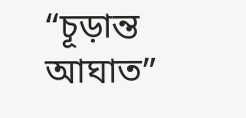“চূড়ান্ত আঘাত”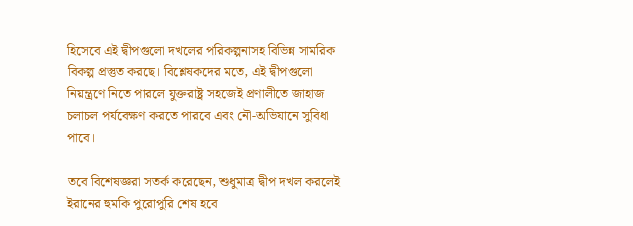হিসেবে এই দ্বীপগুলো দখলের পরিকল্পনাসহ বিভিন্ন সামরিক বিকল্প প্রস্তুত করছে। বিশ্লেষকদের মতে, এই দ্বীপগুলো নিয়ন্ত্রণে নিতে পারলে যুক্তরাষ্ট্র সহজেই প্রণালীতে জাহাজ চলাচল পর্যবেক্ষণ করতে পারবে এবং নৌ-অভিযানে সুবিধা পাবে।

তবে বিশেষজ্ঞরা সতর্ক করেছেন, শুধুমাত্র দ্বীপ দখল করলেই ইরানের হুমকি পুরোপুরি শেষ হবে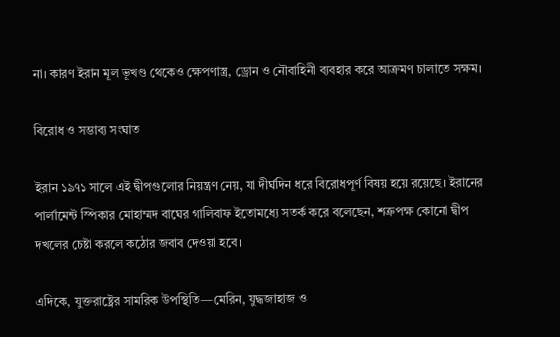না। কারণ ইরান মূল ভূখণ্ড থেকেও ক্ষেপণাস্ত্র, ড্রোন ও নৌবাহিনী ব্যবহার করে আক্রমণ চালাতে সক্ষম।

বিরোধ ও সম্ভাব্য সংঘাত

ইরান ১৯৭১ সালে এই দ্বীপগুলোর নিয়ন্ত্রণ নেয়, যা দীর্ঘদিন ধরে বিরোধপূর্ণ বিষয় হয়ে রয়েছে। ইরানের পার্লামেন্ট স্পিকার মোহাম্মদ বাঘের গালিবাফ ইতোমধ্যে সতর্ক করে বলেছেন, শত্রুপক্ষ কোনো দ্বীপ দখলের চেষ্টা করলে কঠোর জবাব দেওয়া হবে।

এদিকে, যুক্তরাষ্ট্রের সামরিক উপস্থিতি—মেরিন, যুদ্ধজাহাজ ও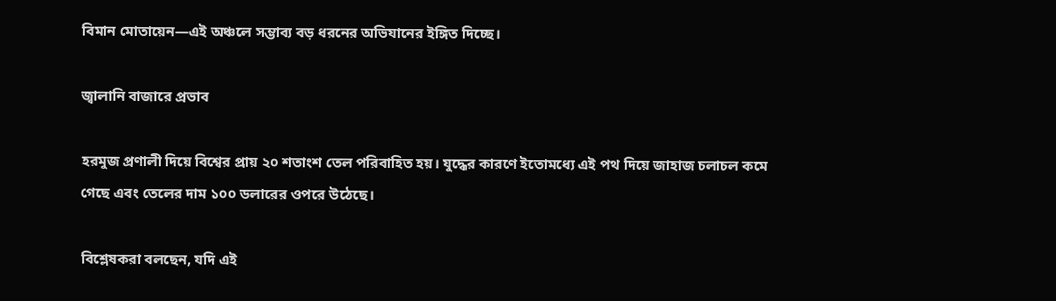বিমান মোতায়েন—এই অঞ্চলে সম্ভাব্য বড় ধরনের অভিযানের ইঙ্গিত দিচ্ছে।

জ্বালানি বাজারে প্রভাব

হরমুজ প্রণালী দিয়ে বিশ্বের প্রায় ২০ শতাংশ তেল পরিবাহিত হয়। যুদ্ধের কারণে ইতোমধ্যে এই পথ দিয়ে জাহাজ চলাচল কমে গেছে এবং তেলের দাম ১০০ ডলারের ওপরে উঠেছে।

বিশ্লেষকরা বলছেন, যদি এই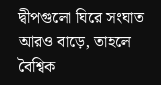দ্বীপগুলো ঘিরে সংঘাত আরও বাড়ে, তাহলে বৈশ্বিক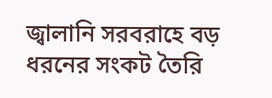জ্বালানি সরবরাহে বড় ধরনের সংকট তৈরি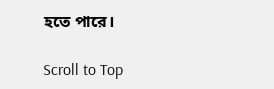হতে পারে।

Scroll to Top